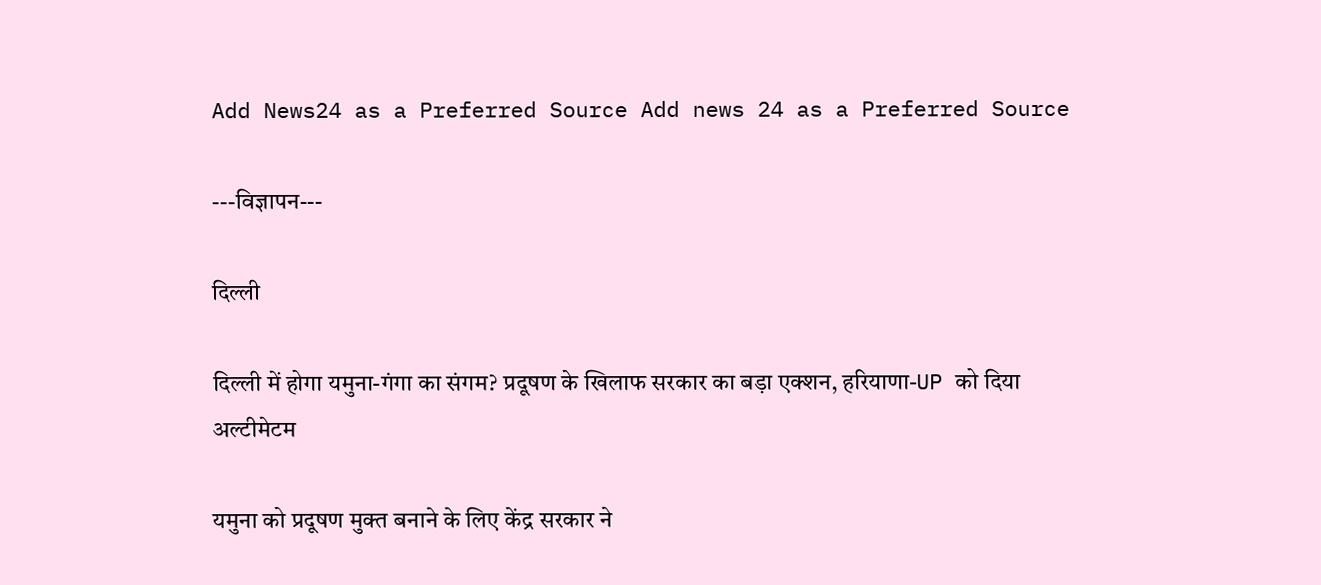Add News24 as a Preferred Source Add news 24 as a Preferred Source

---विज्ञापन---

दिल्ली

दिल्ली में होगा यमुना-गंगा का संगम? प्रदूषण के खिलाफ सरकार का बड़ा एक्शन, हरियाणा-UP को दिया अल्टीमेटम

यमुना को प्रदूषण मुक्त बनाने के लिए केंद्र सरकार ने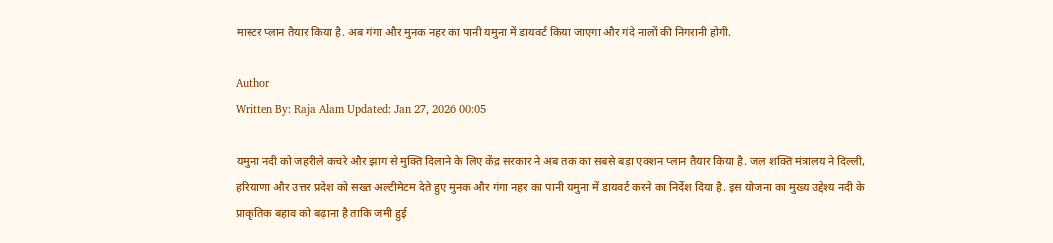मास्टर प्लान तैयार किया है. अब गंगा और मुनक नहर का पानी यमुना में डायवर्ट किया जाएगा और गंदे नालों की निगरानी होगी.

Author
Written By: Raja Alam Updated: Jan 27, 2026 00:05

यमुना नदी को जहरीले कचरे और झाग से मुक्ति दिलाने के लिए केंद्र सरकार ने अब तक का सबसे बड़ा एक्शन प्लान तैयार किया है. जल शक्ति मंत्रालय ने दिल्ली, हरियाणा और उत्तर प्रदेश को सख्त अल्टीमेटम देते हुए मुनक और गंगा नहर का पानी यमुना में डायवर्ट करने का निर्देश दिया है. इस योजना का मुख्य उद्देश्य नदी के प्राकृतिक बहाव को बढ़ाना है ताकि जमी हुई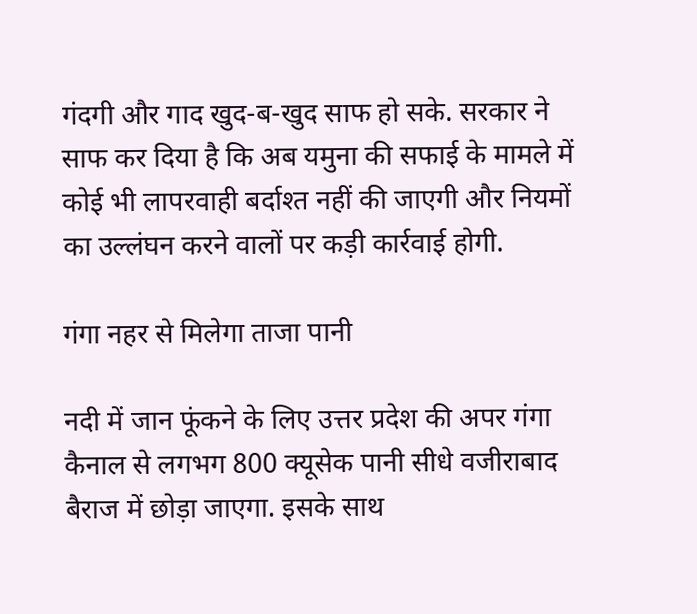गंदगी और गाद खुद-ब-खुद साफ हो सके. सरकार ने साफ कर दिया है कि अब यमुना की सफाई के मामले में कोई भी लापरवाही बर्दाश्त नहीं की जाएगी और नियमों का उल्लंघन करने वालों पर कड़ी कार्रवाई होगी.

गंगा नहर से मिलेगा ताजा पानी

नदी में जान फूंकने के लिए उत्तर प्रदेश की अपर गंगा कैनाल से लगभग 800 क्यूसेक पानी सीधे वजीराबाद बैराज में छोड़ा जाएगा. इसके साथ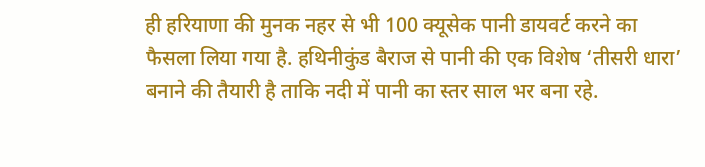ही हरियाणा की मुनक नहर से भी 100 क्यूसेक पानी डायवर्ट करने का फैसला लिया गया है. हथिनीकुंड बैराज से पानी की एक विशेष ‘तीसरी धारा’ बनाने की तैयारी है ताकि नदी में पानी का स्तर साल भर बना रहे.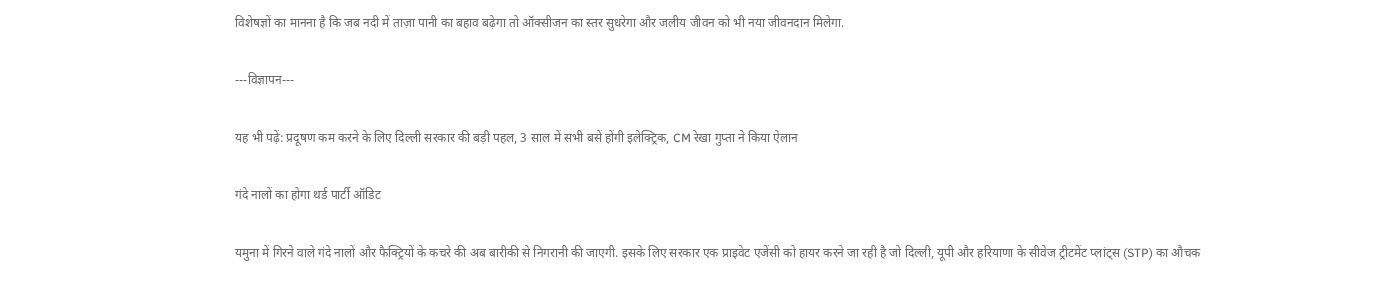विशेषज्ञों का मानना है कि जब नदी में ताज़ा पानी का बहाव बढ़ेगा तो ऑक्सीजन का स्तर सुधरेगा और जलीय जीवन को भी नया जीवनदान मिलेगा.

---विज्ञापन---

यह भी पढ़ें: प्रदूषण कम करने के लिए दिल्ली सरकार की बड़ी पहल, 3 साल में सभी बसें होंगी इलेक्ट्रिक, CM रेखा गुप्ता ने किया ऐलान

गंदे नालों का होगा थर्ड पार्टी ऑडिट

यमुना में गिरने वाले गंदे नालों और फैक्ट्रियों के कचरे की अब बारीकी से निगरानी की जाएगी. इसके लिए सरकार एक प्राइवेट एजेंसी को हायर करने जा रही है जो दिल्ली, यूपी और हरियाणा के सीवेज ट्रीटमेंट प्लांट्स (STP) का औचक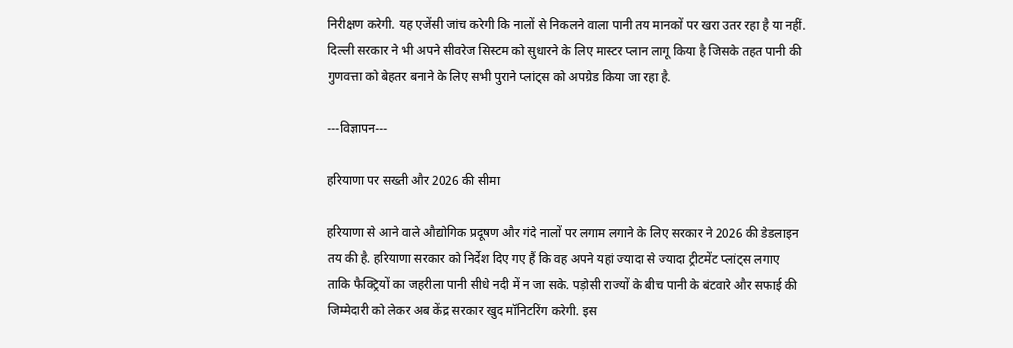निरीक्षण करेगी. यह एजेंसी जांच करेगी कि नालों से निकलने वाला पानी तय मानकों पर खरा उतर रहा है या नहीं. दिल्ली सरकार ने भी अपने सीवरेज सिस्टम को सुधारने के लिए मास्टर प्लान लागू किया है जिसके तहत पानी की गुणवत्ता को बेहतर बनाने के लिए सभी पुराने प्लांट्स को अपग्रेड किया जा रहा है.

---विज्ञापन---

हरियाणा पर सख्ती और 2026 की सीमा

हरियाणा से आने वाले औद्योगिक प्रदूषण और गंदे नालों पर लगाम लगाने के लिए सरकार ने 2026 की डेडलाइन तय की है. हरियाणा सरकार को निर्देश दिए गए हैं कि वह अपने यहां ज्यादा से ज्यादा ट्रीटमेंट प्लांट्स लगाए ताकि फैक्ट्रियों का जहरीला पानी सीधे नदी में न जा सके. पड़ोसी राज्यों के बीच पानी के बंटवारे और सफाई की जिम्मेदारी को लेकर अब केंद्र सरकार खुद मॉनिटरिंग करेगी. इस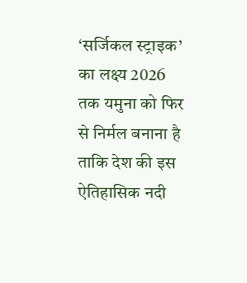‘सर्जिकल स्ट्राइक’ का लक्ष्य 2026 तक यमुना को फिर से निर्मल बनाना है ताकि देश की इस ऐतिहासिक नदी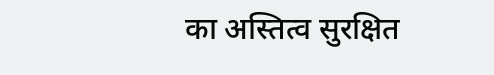का अस्तित्व सुरक्षित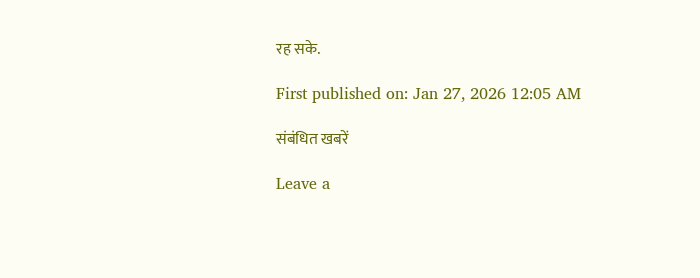रह सके.

First published on: Jan 27, 2026 12:05 AM

संबंधित खबरें

Leave a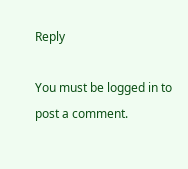Reply

You must be logged in to post a comment.